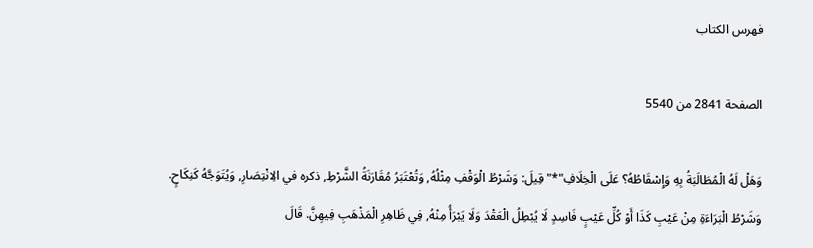فهرس الكتاب

الصفحة 2841 من 5540

وَهَلْ لَهُ الْمُطَالَبَةُ بِهِ وَإِسْقَاطُهُ؟ عَلَى الْخِلَافِ"*"قِيلَ: وَشَرْطُ الْوَقْفِ مِثْلُهُ, وَتُعْتَبَرُ مُقَارَنَةُ الشَّرْطِ, ذكره في الِانْتِصَارِ, وَيُتَوَجَّهُ كَنِكَاحٍ. وَشَرْطُ الْبَرَاءَةِ مِنْ عَيْبِ كَذَا أَوْ كُلِّ عَيْبٍ فَاسِدٍ لَا يُبْطِلُ الْعَقْدَ وَلَا يَبْرَأُ مِنْهُ, فِي ظَاهِرِ الْمَذْهَبِ فِيهِنَّ. قَالَ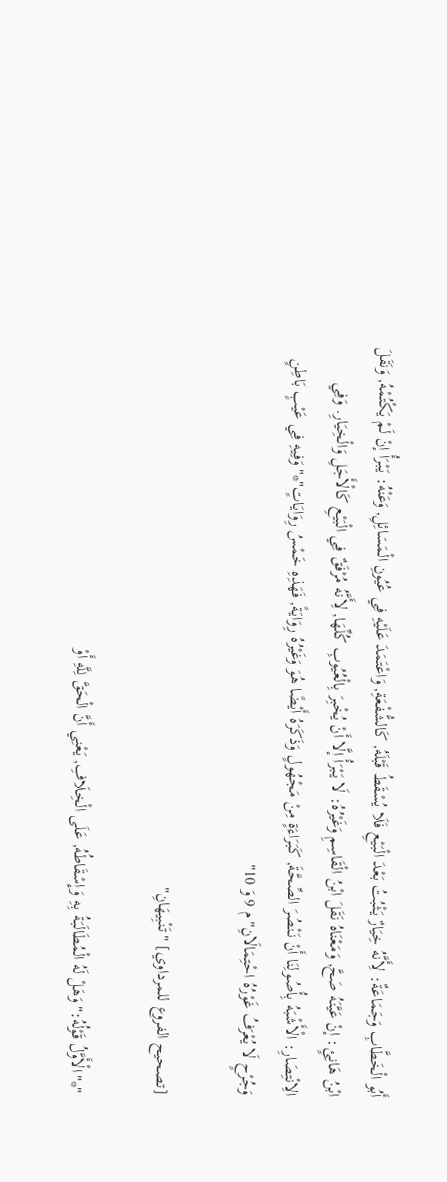أَبُو الْخَطَّابِ وَجَمَاعَةٌ: لِأَنَّهُ خِيَارٌ يَثْبُتُ بَعْدَ الْبَيْعِ فَلَا يُسْقَطُ قَبْلَهُ, كَالشُّفْعَةِ, وَاعْتَمَدَ عَلَيْهِ فِي عُيُونِ الْمَسَائِلِ, وَعَنْهُ: يَبْرَأُ إنْ لَمْ يَكْتُمْهُ, وَنَقَلَ ابْنُ هَانِئٍ: إنْ عَيَّنَهُ صَحَّ, وَمَعْنَاهُ نَقَلَ ابْنُ الْقَاسِمِ وَغَيْرُهُ: لَا يَبْرَأُ إلَّا أَنْ يُخْبِرَ بِالْعُيُوبِ كُلِّهَا, لِأَنَّهُ مُرْفَقٌ فِي الْبَيْعِ كَالْأَجَلِ وَالْخِيَارِ. وَفِي الِانْتِصَارِ: الْأَشْبَهُ بِأُصُولِنَا أَنْ نَنْصُرَ الصِّحَّةَ, كَبَرَاءَةٍ مِنْ مَجْهُولٍ وَذَكَرَهُ أَيْضًا هُوَ وَغَيْرُهُ رِوَايَةً, فَهَذِهِ خَمْسُ رِوَايَاتٍ"*"وَفِيهِ فِي عَيْبٍ بَاطِنٍ وَجُرْحٍ لَا يُعْرَفُ غَوْرُهُ احْتِمَالَانِ"م 9 وَ 10"

[تصحيح الفروع للمرداوي] "تَنْبِيهَانِ"

"*"الْأَوَّلُ قَوْلُهُ:"وَهَلْ لَهُ الْمُطَالَبَةُ بِهِ وَإِسْقَاطُهُ, عَلَى الْخِلَافِ, يَعْنِي أَنَّ الْحَقَّ لِلَّهِ أَوْ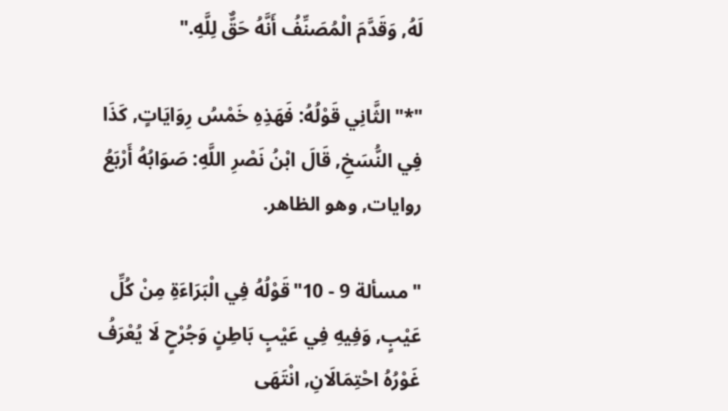لَهُ, وَقَدَّمَ الْمُصَنِّفُ أَنَّهُ حَقٌّ لِلَّهِ."

"*"الثَّانِي قَوْلُهُ: فَهَذِهِ خَمْسُ رِوَايَاتٍ, كَذَا فِي النُّسَخِ, قَالَ ابْنُ نَصْرِ اللَّهِ: صَوَابُهُ أَرْبَعُ روايات, وهو الظاهر.

"مسألة 9 - 10"قَوْلُهُ فِي الْبَرَاءَةِ مِنْ كُلِّ عَيْبٍ, وَفِيهِ فِي عَيْبٍ بَاطِنٍ وَجُرْحٍ لَا يُعْرَفُ غَوْرُهُ احْتِمَالَانِ, انْتَهَى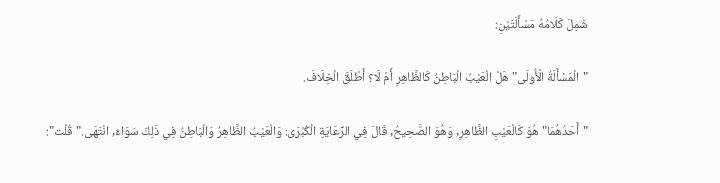شَمِلَ كَلَامُهُ مَسْأَلَتَيْنِ:

"الْمَسْأَلَةُ الْأُولَى"هَلْ الْعَيْبُ الْبَاطِنُ كَالظَّاهِرِ أَمْ لَا؟ أَطْلَقَ الْخِلَافَ.

"أَحَدُهُمَا"هُوَ كَالْعَيْبِ الظَّاهِرِ, وَهُوَ الصَّحِيحُ, قَالَ فِي الرِّعَايَةِ الْكُبْرَى: وَالْعَيْبُ الظَّاهِرُ وَالْبَاطِنُ فِي ذَلِكَ سَوَاءٌ, انْتَهَى."قُلْت":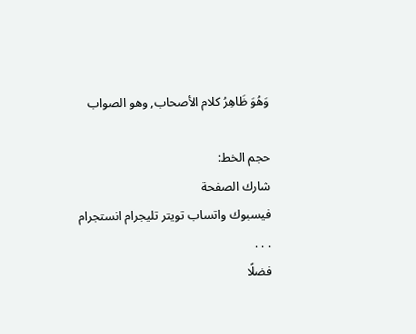وَهُوَ ظَاهِرُ كلام الأصحاب, وهو الصواب

حجم الخط:
شارك الصفحة
فيسبوك واتساب تويتر تليجرام انستجرام
. . .
فضلًا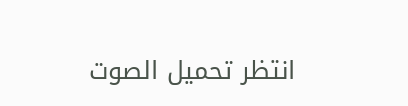انتظر تحميل الصوت